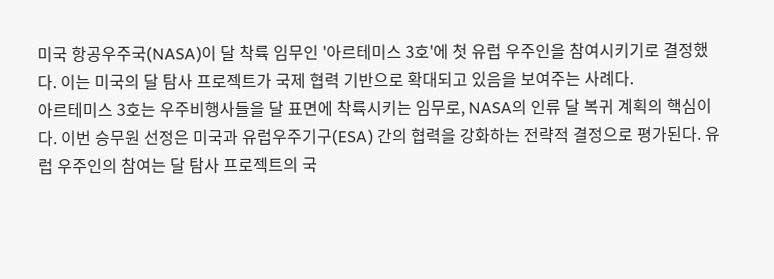미국 항공우주국(NASA)이 달 착륙 임무인 '아르테미스 3호'에 첫 유럽 우주인을 참여시키기로 결정했다. 이는 미국의 달 탐사 프로젝트가 국제 협력 기반으로 확대되고 있음을 보여주는 사례다.
아르테미스 3호는 우주비행사들을 달 표면에 착륙시키는 임무로, NASA의 인류 달 복귀 계획의 핵심이다. 이번 승무원 선정은 미국과 유럽우주기구(ESA) 간의 협력을 강화하는 전략적 결정으로 평가된다. 유럽 우주인의 참여는 달 탐사 프로젝트의 국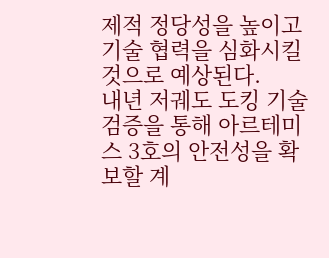제적 정당성을 높이고 기술 협력을 심화시킬 것으로 예상된다.
내년 저궤도 도킹 기술 검증을 통해 아르테미스 3호의 안전성을 확보할 계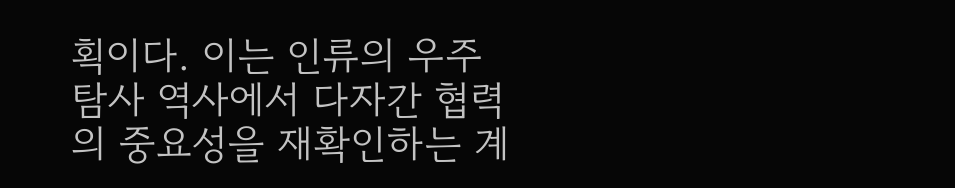획이다. 이는 인류의 우주 탐사 역사에서 다자간 협력의 중요성을 재확인하는 계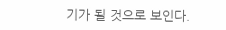기가 될 것으로 보인다.